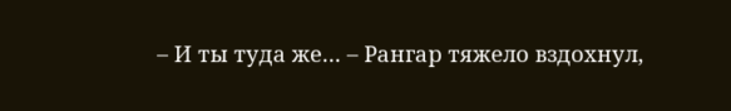– И ты туда же… – Рангар тяжело вздохнул,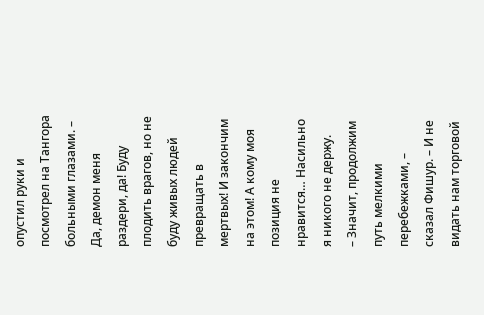опустил руки и посмотрел на Тангора больными глазами. – Да, демон меня раздери, да! Буду плодить врагов, но не буду живых людей превращать в мертвых! И закончим на этом! А кому моя позиция не нравится… Насильно я никого не держу.
– Значит, продолжим путь мелкими перебежками, – сказал Фишур. – И не видать нам торговой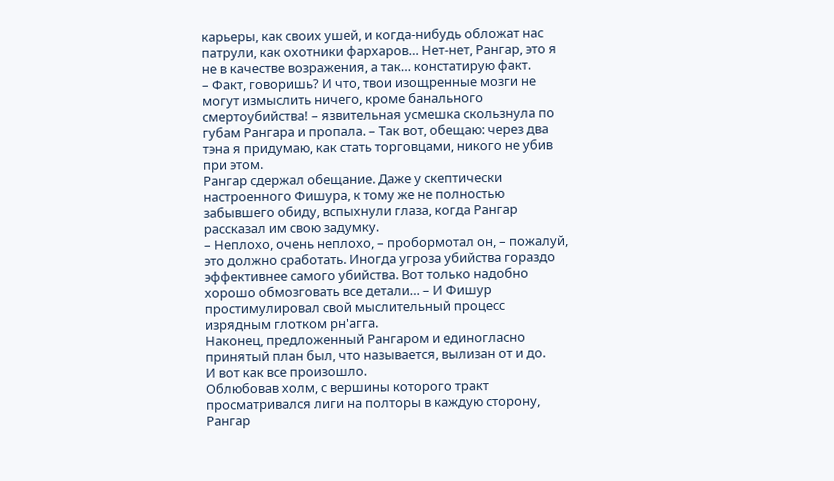карьеры, как своих ушей, и когда-нибудь обложат нас патрули, как охотники фархаров… Нет-нет, Рангар, это я не в качестве возражения, а так… констатирую факт.
– Факт, говоришь? И что, твои изощренные мозги не могут измыслить ничего, кроме банального смертоубийства! – язвительная усмешка скользнула по губам Рангара и пропала. – Так вот, обещаю: через два тэна я придумаю, как стать торговцами, никого не убив при этом.
Рангар сдержал обещание. Даже у скептически настроенного Фишура, к тому же не полностью забывшего обиду, вспыхнули глаза, когда Рангар рассказал им свою задумку.
– Неплохо, очень неплохо, – пробормотал он, – пожалуй, это должно сработать. Иногда угроза убийства гораздо эффективнее самого убийства. Вот только надобно хорошо обмозговать все детали… – И Фишур простимулировал свой мыслительный процесс изрядным глотком рн'агга.
Наконец, предложенный Рангаром и единогласно принятый план был, что называется, вылизан от и до.
И вот как все произошло.
Облюбовав холм, с вершины которого тракт просматривался лиги на полторы в каждую сторону, Рангар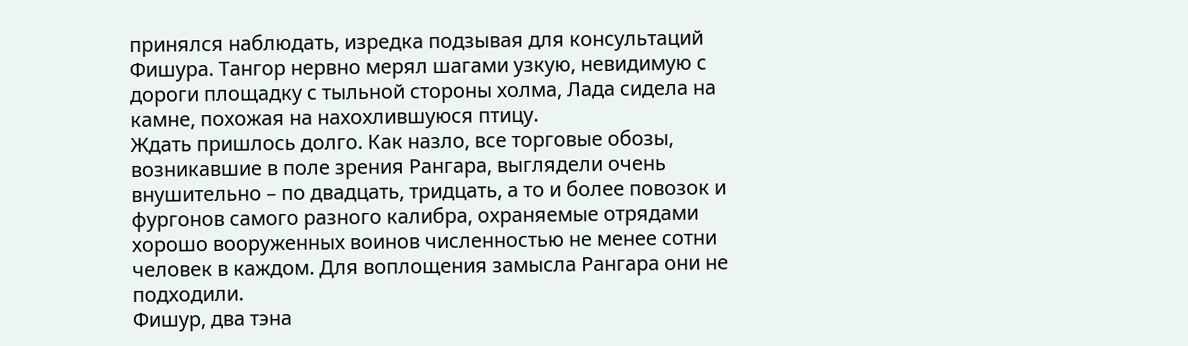принялся наблюдать, изредка подзывая для консультаций Фишура. Тангор нервно мерял шагами узкую, невидимую с дороги площадку с тыльной стороны холма, Лада сидела на камне, похожая на нахохлившуюся птицу.
Ждать пришлось долго. Как назло, все торговые обозы, возникавшие в поле зрения Рангара, выглядели очень внушительно – по двадцать, тридцать, а то и более повозок и фургонов самого разного калибра, охраняемые отрядами хорошо вооруженных воинов численностью не менее сотни человек в каждом. Для воплощения замысла Рангара они не подходили.
Фишур, два тэна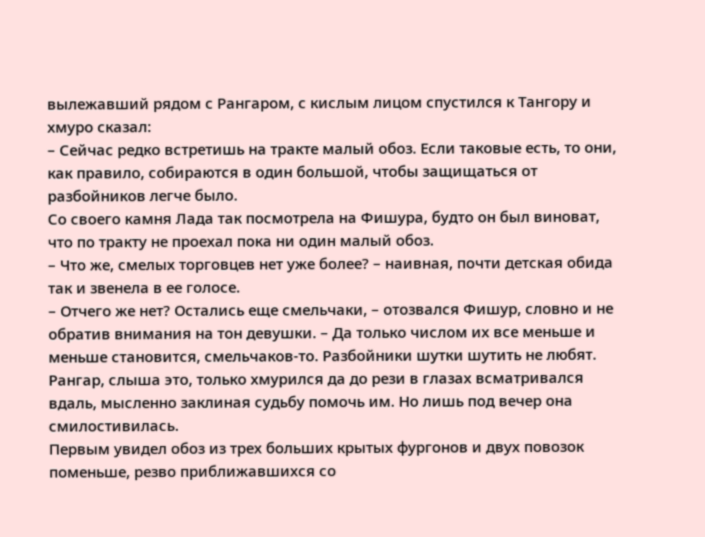вылежавший рядом с Рангаром, с кислым лицом спустился к Тангору и хмуро сказал:
– Сейчас редко встретишь на тракте малый обоз. Если таковые есть, то они, как правило, собираются в один большой, чтобы защищаться от разбойников легче было.
Со своего камня Лада так посмотрела на Фишура, будто он был виноват, что по тракту не проехал пока ни один малый обоз.
– Что же, смелых торговцев нет уже более? – наивная, почти детская обида так и звенела в ее голосе.
– Отчего же нет? Остались еще смельчаки, – отозвался Фишур, словно и не обратив внимания на тон девушки. – Да только числом их все меньше и меньше становится, смельчаков-то. Разбойники шутки шутить не любят.
Рангар, слыша это, только хмурился да до рези в глазах всматривался вдаль, мысленно заклиная судьбу помочь им. Но лишь под вечер она смилостивилась.
Первым увидел обоз из трех больших крытых фургонов и двух повозок поменьше, резво приближавшихся со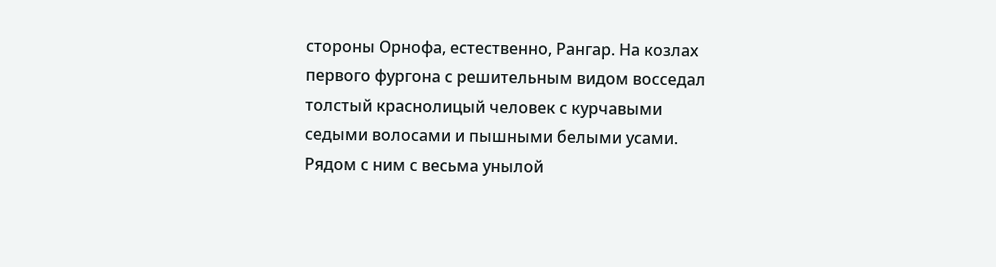стороны Орнофа, естественно, Рангар. На козлах первого фургона с решительным видом восседал толстый краснолицый человек с курчавыми седыми волосами и пышными белыми усами. Рядом с ним с весьма унылой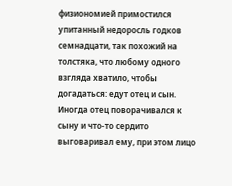физиономией примостился упитанный недоросль годков семнадцати, так похожий на толстяка, что любому одного взгляда хватило, чтобы догадаться: едут отец и сын. Иногда отец поворачивался к сыну и что-то сердито выговаривал ему, при этом лицо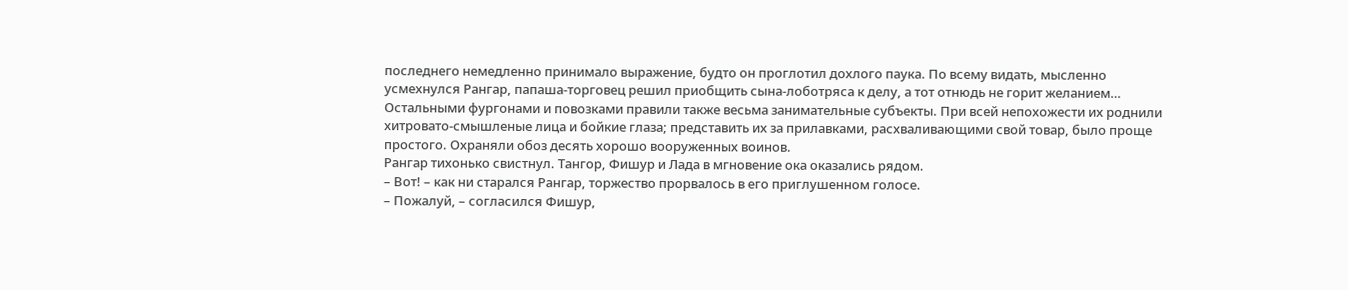последнего немедленно принимало выражение, будто он проглотил дохлого паука. По всему видать, мысленно усмехнулся Рангар, папаша-торговец решил приобщить сына-лоботряса к делу, а тот отнюдь не горит желанием…
Остальными фургонами и повозками правили также весьма занимательные субъекты. При всей непохожести их роднили хитровато-смышленые лица и бойкие глаза; представить их за прилавками, расхваливающими свой товар, было проще простого. Охраняли обоз десять хорошо вооруженных воинов.
Рангар тихонько свистнул. Тангор, Фишур и Лада в мгновение ока оказались рядом.
– Вот! – как ни старался Рангар, торжество прорвалось в его приглушенном голосе.
– Пожалуй, – согласился Фишур,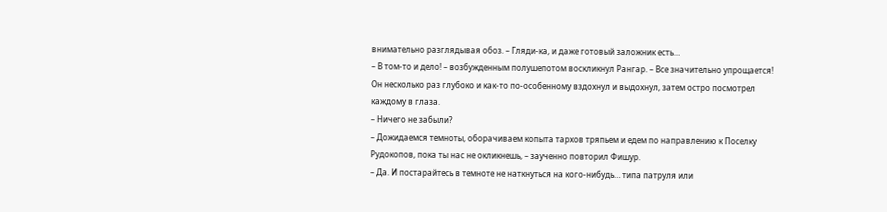внимательно разглядывая обоз. – Гляди-ка, и даже готовый заложник есть…
– В том-то и дело! – возбужденным полушепотом воскликнул Рангар. – Все значительно упрощается!
Он несколько раз глубоко и как-то по-особенному вздохнул и выдохнул, затем остро посмотрел каждому в глаза.
– Ничего не забыли?
– Дожидаемся темноты, оборачиваем копыта тархов тряпьем и едем по направлению к Поселку Рудокопов, пока ты нас не окликнешь, – заученно повторил Фишур.
– Да. И постарайтесь в темноте не наткнуться на кого-нибудь… типа патруля или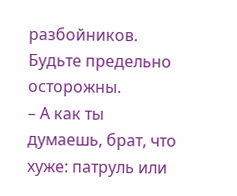разбойников. Будьте предельно осторожны.
– А как ты думаешь, брат, что хуже: патруль или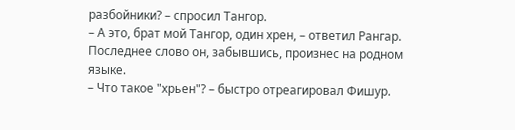разбойники? – спросил Тангор.
– А это, брат мой Тангор, один хрен, – ответил Рангар. Последнее слово он, забывшись, произнес на родном языке.
– Что такое "хрьен"? – быстро отреагировал Фишур.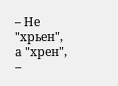– Не "хрьен", а "хрен", –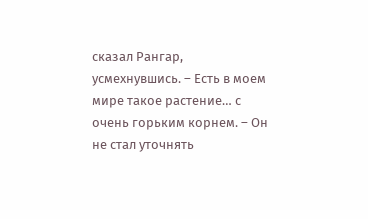сказал Рангар, усмехнувшись. – Есть в моем мире такое растение… с очень горьким корнем. – Он не стал уточнять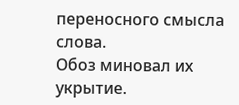переносного смысла слова.
Обоз миновал их укрытие.